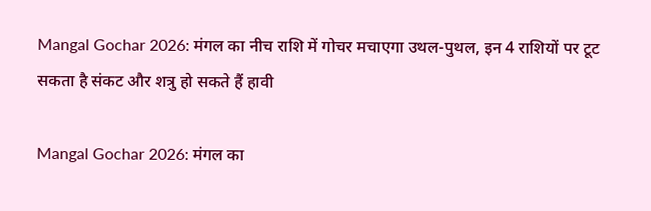Mangal Gochar 2026: मंगल का नीच राशि में गोचर मचाएगा उथल-पुथल, इन 4 राशियों पर टूट सकता है संकट और शत्रु हो सकते हैं हावी

Mangal Gochar 2026: मंगल का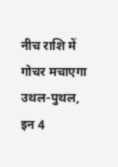नीच राशि में गोचर मचाएगा उथल-पुथल, इन 4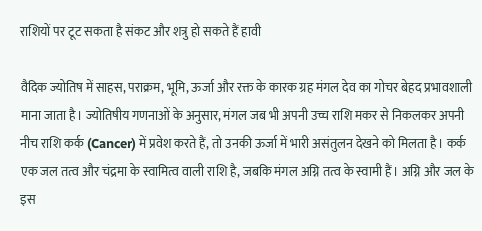राशियों पर टूट सकता है संकट और शत्रु हो सकते हैं हावी

वैदिक ज्योतिष में साहस, पराक्रम, भूमि, ऊर्जा और रक्त के कारक ग्रह मंगल देव का गोचर बेहद प्रभावशाली माना जाता है। ज्योतिषीय गणनाओं के अनुसार, मंगल जब भी अपनी उच्च राशि मकर से निकलकर अपनी नीच राशि कर्क (Cancer) में प्रवेश करते हैं, तो उनकी ऊर्जा में भारी असंतुलन देखने को मिलता है। कर्क एक जल तत्व और चंद्रमा के स्वामित्व वाली राशि है, जबकि मंगल अग्नि तत्व के स्वामी हैं। अग्नि और जल के इस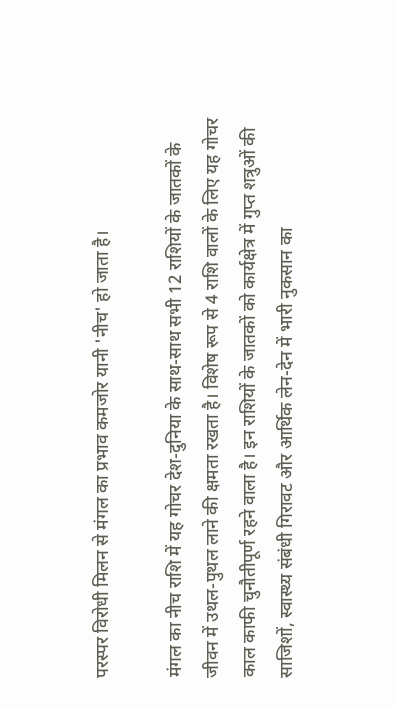परस्पर विरोधी मिलन से मंगल का प्रभाव कमजोर यानी 'नीच' हो जाता है।

मंगल का नीच राशि में यह गोचर देश-दुनिया के साथ-साथ सभी 12 राशियों के जातकों के जीवन में उथल-पुथल लाने की क्षमता रखता है। विशेष रूप से 4 राशि वालों के लिए यह गोचर काल काफी चुनौतीपूर्ण रहने वाला है। इन राशियों के जातकों को कार्यक्षेत्र में गुप्त शत्रुओं की साजिशों, स्वास्थ्य संबंधी गिरावट और आर्थिक लेन-देन में भारी नुकसान का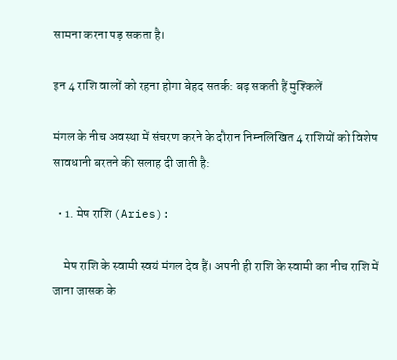सामना करना पड़ सकता है।

इन 4 राशि वालों को रहना होगा बेहद सतर्क: बढ़ सकती हैं मुश्किलें

मंगल के नीच अवस्था में संचरण करने के दौरान निम्नलिखित 4 राशियों को विशेष सावधानी बरतने की सलाह दी जाती है:

  • 1. मेष राशि (Aries):

    मेष राशि के स्वामी स्वयं मंगल देव हैं। अपनी ही राशि के स्वामी का नीच राशि में जाना जासक के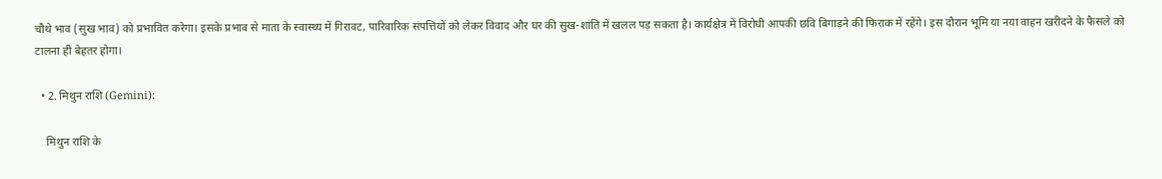चौथे भाव (सुख भाव) को प्रभावित करेगा। इसके प्रभाव से माता के स्वास्थ्य में गिरावट, पारिवारिक संपत्तियों को लेकर विवाद और घर की सुख-शांति में खलल पड़ सकता है। कार्यक्षेत्र में विरोधी आपकी छवि बिगाड़ने की फिराक में रहेंगे। इस दौरान भूमि या नया वाहन खरीदने के फैसले को टालना ही बेहतर होगा।

  • 2. मिथुन राशि (Gemini):

    मिथुन राशि के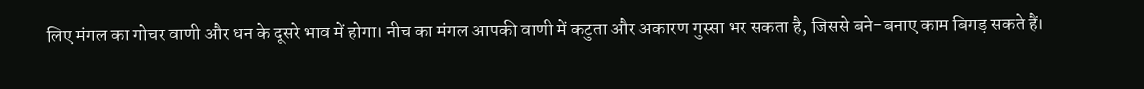लिए मंगल का गोचर वाणी और धन के दूसरे भाव में होगा। नीच का मंगल आपकी वाणी में कटुता और अकारण गुस्सा भर सकता है, जिससे बने-बनाए काम बिगड़ सकते हैं।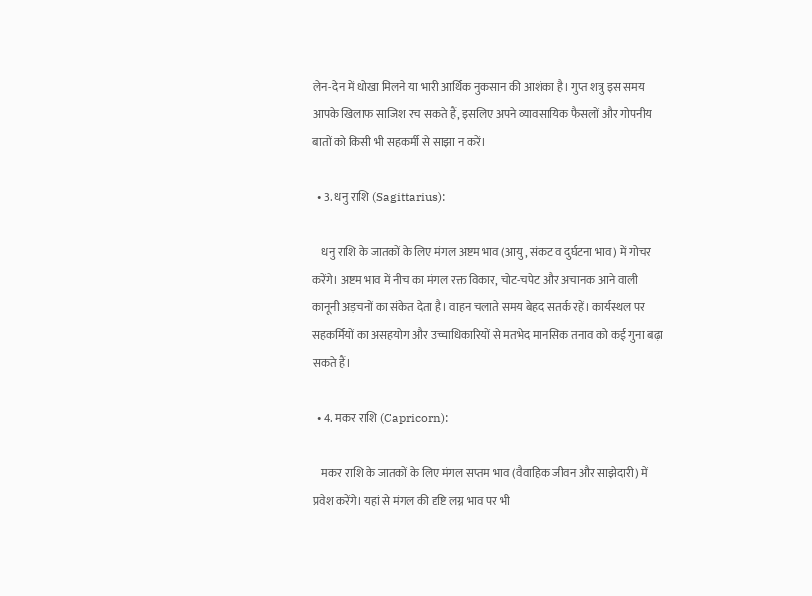लेन-देन में धोखा मिलने या भारी आर्थिक नुकसान की आशंका है। गुप्त शत्रु इस समय आपके खिलाफ साजिश रच सकते हैं, इसलिए अपने व्यावसायिक फैसलों और गोपनीय बातों को किसी भी सहकर्मी से साझा न करें।

  • 3. धनु राशि (Sagittarius):

    धनु राशि के जातकों के लिए मंगल अष्टम भाव (आयु, संकट व दुर्घटना भाव) में गोचर करेंगे। अष्टम भाव में नीच का मंगल रक्त विकार, चोट-चपेट और अचानक आने वाली कानूनी अड़चनों का संकेत देता है। वाहन चलाते समय बेहद सतर्क रहें। कार्यस्थल पर सहकर्मियों का असहयोग और उच्चाधिकारियों से मतभेद मानसिक तनाव को कई गुना बढ़ा सकते हैं।

  • 4. मकर राशि (Capricorn):

    मकर राशि के जातकों के लिए मंगल सप्तम भाव (वैवाहिक जीवन और साझेदारी) में प्रवेश करेंगे। यहां से मंगल की दृष्टि लग्न भाव पर भी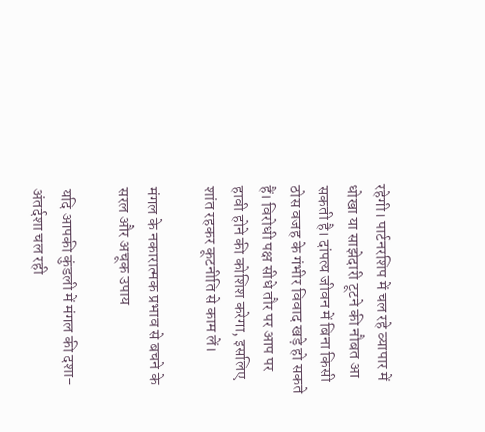रहेगी। पार्टनरशिप में चल रहे व्यापार में धोखा या साझेदारी टूटने की नौबत आ सकती है। दांपत्य जीवन में बिना किसी ठोस वजह के गंभीर विवाद खड़े हो सकते हैं। विरोधी पक्ष सीधे तौर पर आप पर हावी होने की कोशिश करेगा, इसलिए शांत रहकर कूटनीति से काम लें।

मंगल के नकारात्मक प्रभाव से बचने के सरल और अचूक उपाय

यदि आपकी कुंडली में मंगल की दशा-अंतर्दशा चल रही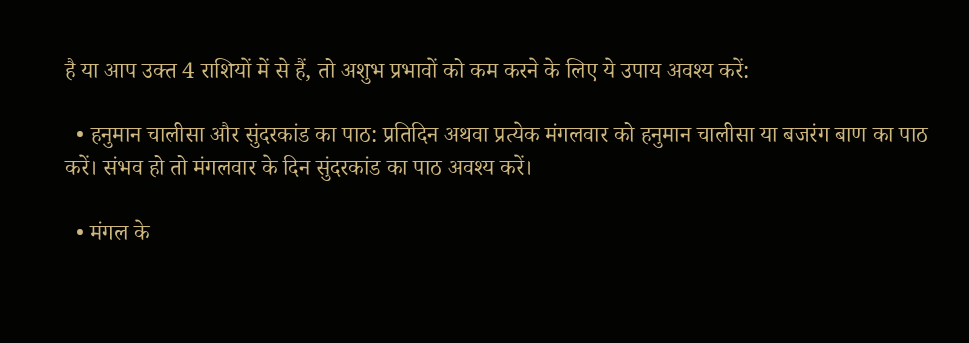है या आप उक्त 4 राशियों में से हैं, तो अशुभ प्रभावों को कम करने के लिए ये उपाय अवश्य करें:

  • हनुमान चालीसा और सुंदरकांड का पाठ: प्रतिदिन अथवा प्रत्येक मंगलवार को हनुमान चालीसा या बजरंग बाण का पाठ करें। संभव हो तो मंगलवार के दिन सुंदरकांड का पाठ अवश्य करें।

  • मंगल के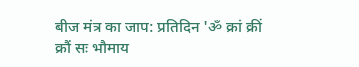बीज मंत्र का जाप: प्रतिदिन 'ॐ क्रां क्रीं क्रौं सः भौमाय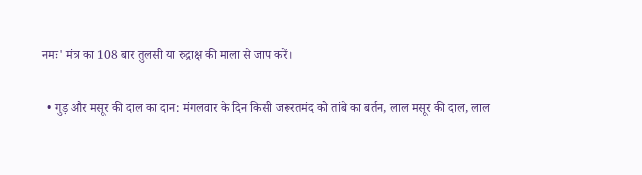नमः' मंत्र का 108 बार तुलसी या रुद्राक्ष की माला से जाप करें।

  • गुड़ और मसूर की दाल का दान: मंगलवार के दिन किसी जरूरतमंद को तांबे का बर्तन, लाल मसूर की दाल, लाल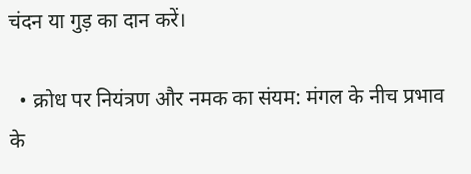चंदन या गुड़ का दान करें।

  • क्रोध पर नियंत्रण और नमक का संयम: मंगल के नीच प्रभाव के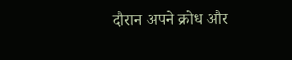दौरान अपने क्रोध और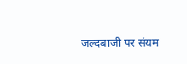जल्दबाजी पर संयम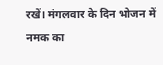रखें। मंगलवार के दिन भोजन में नमक का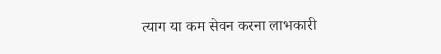त्याग या कम सेवन करना लाभकारी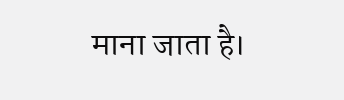माना जाता है।